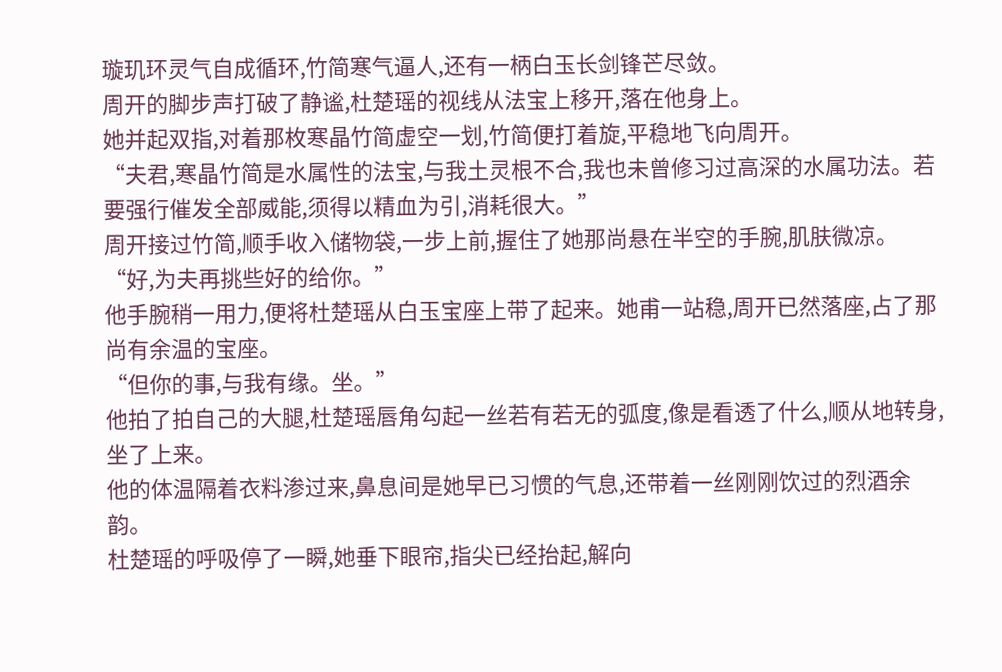璇玑环灵气自成循环,竹简寒气逼人,还有一柄白玉长剑锋芒尽敛。
周开的脚步声打破了静谧,杜楚瑶的视线从法宝上移开,落在他身上。
她并起双指,对着那枚寒晶竹简虚空一划,竹简便打着旋,平稳地飞向周开。
“夫君,寒晶竹简是水属性的法宝,与我土灵根不合,我也未曾修习过高深的水属功法。若要强行催发全部威能,须得以精血为引,消耗很大。”
周开接过竹简,顺手收入储物袋,一步上前,握住了她那尚悬在半空的手腕,肌肤微凉。
“好,为夫再挑些好的给你。”
他手腕稍一用力,便将杜楚瑶从白玉宝座上带了起来。她甫一站稳,周开已然落座,占了那尚有余温的宝座。
“但你的事,与我有缘。坐。”
他拍了拍自己的大腿,杜楚瑶唇角勾起一丝若有若无的弧度,像是看透了什么,顺从地转身,坐了上来。
他的体温隔着衣料渗过来,鼻息间是她早已习惯的气息,还带着一丝刚刚饮过的烈酒余韵。
杜楚瑶的呼吸停了一瞬,她垂下眼帘,指尖已经抬起,解向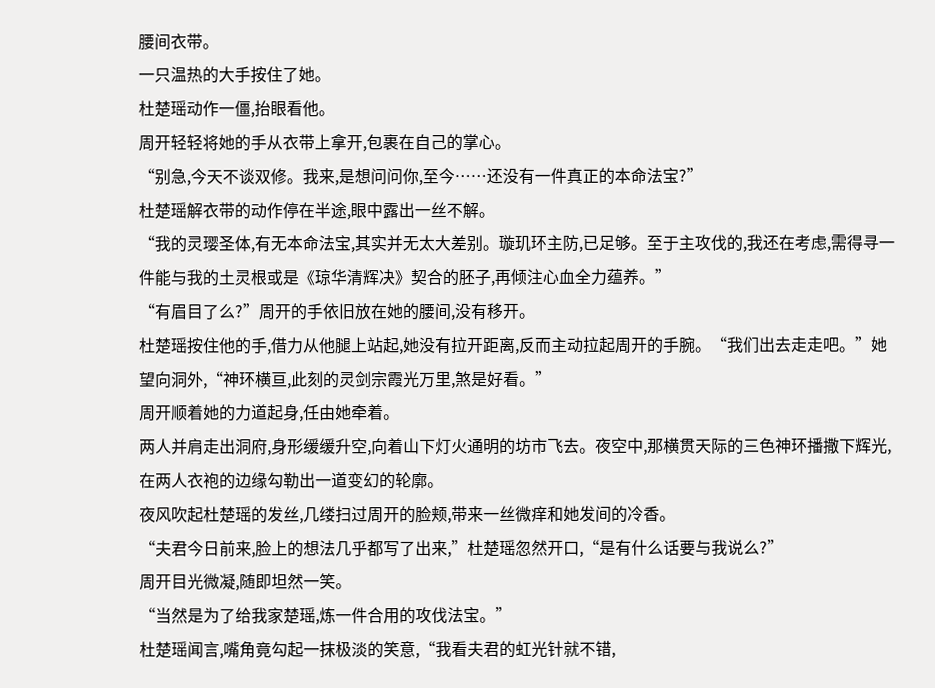腰间衣带。
一只温热的大手按住了她。
杜楚瑶动作一僵,抬眼看他。
周开轻轻将她的手从衣带上拿开,包裹在自己的掌心。
“别急,今天不谈双修。我来,是想问问你,至今……还没有一件真正的本命法宝?”
杜楚瑶解衣带的动作停在半途,眼中露出一丝不解。
“我的灵璎圣体,有无本命法宝,其实并无太大差别。璇玑环主防,已足够。至于主攻伐的,我还在考虑,需得寻一件能与我的土灵根或是《琼华清辉决》契合的胚子,再倾注心血全力蕴养。”
“有眉目了么?”周开的手依旧放在她的腰间,没有移开。
杜楚瑶按住他的手,借力从他腿上站起,她没有拉开距离,反而主动拉起周开的手腕。“我们出去走走吧。”她望向洞外,“神环横亘,此刻的灵剑宗霞光万里,煞是好看。”
周开顺着她的力道起身,任由她牵着。
两人并肩走出洞府,身形缓缓升空,向着山下灯火通明的坊市飞去。夜空中,那横贯天际的三色神环播撒下辉光,在两人衣袍的边缘勾勒出一道变幻的轮廓。
夜风吹起杜楚瑶的发丝,几缕扫过周开的脸颊,带来一丝微痒和她发间的冷香。
“夫君今日前来,脸上的想法几乎都写了出来,”杜楚瑶忽然开口,“是有什么话要与我说么?”
周开目光微凝,随即坦然一笑。
“当然是为了给我家楚瑶,炼一件合用的攻伐法宝。”
杜楚瑶闻言,嘴角竟勾起一抹极淡的笑意,“我看夫君的虹光针就不错,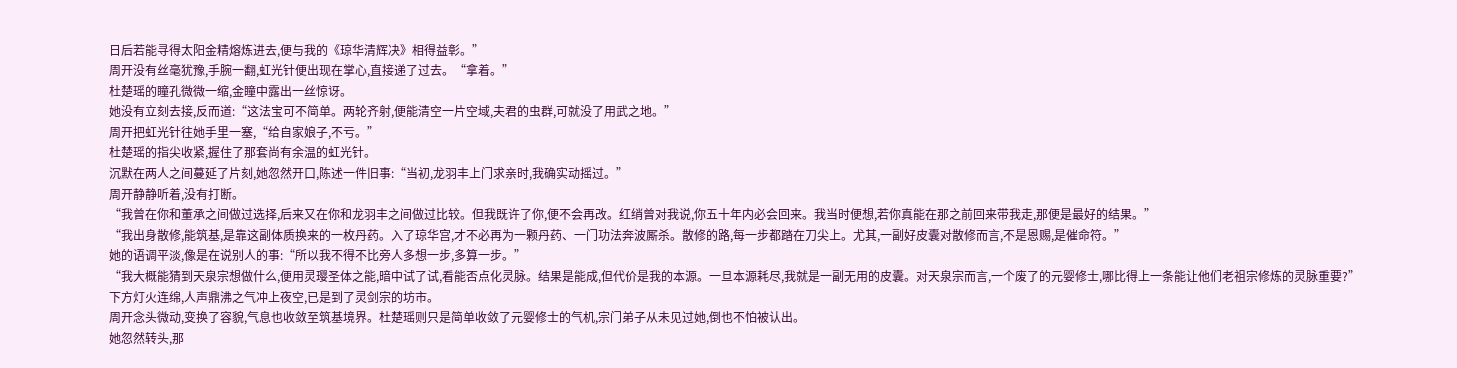日后若能寻得太阳金精熔炼进去,便与我的《琼华清辉决》相得益彰。”
周开没有丝毫犹豫,手腕一翻,虹光针便出现在掌心,直接递了过去。“拿着。”
杜楚瑶的瞳孔微微一缩,金瞳中露出一丝惊讶。
她没有立刻去接,反而道:“这法宝可不简单。两轮齐射,便能清空一片空域,夫君的虫群,可就没了用武之地。”
周开把虹光针往她手里一塞,“给自家娘子,不亏。”
杜楚瑶的指尖收紧,握住了那套尚有余温的虹光针。
沉默在两人之间蔓延了片刻,她忽然开口,陈述一件旧事:“当初,龙羽丰上门求亲时,我确实动摇过。”
周开静静听着,没有打断。
“我曾在你和董承之间做过选择,后来又在你和龙羽丰之间做过比较。但我既许了你,便不会再改。红绡曾对我说,你五十年内必会回来。我当时便想,若你真能在那之前回来带我走,那便是最好的结果。”
“我出身散修,能筑基,是靠这副体质换来的一枚丹药。入了琼华宫,才不必再为一颗丹药、一门功法奔波厮杀。散修的路,每一步都踏在刀尖上。尤其,一副好皮囊对散修而言,不是恩赐,是催命符。”
她的语调平淡,像是在说别人的事:“所以我不得不比旁人多想一步,多算一步。”
“我大概能猜到天泉宗想做什么,便用灵璎圣体之能,暗中试了试,看能否点化灵脉。结果是能成,但代价是我的本源。一旦本源耗尽,我就是一副无用的皮囊。对天泉宗而言,一个废了的元婴修士,哪比得上一条能让他们老祖宗修炼的灵脉重要?”
下方灯火连绵,人声鼎沸之气冲上夜空,已是到了灵剑宗的坊市。
周开念头微动,变换了容貌,气息也收敛至筑基境界。杜楚瑶则只是简单收敛了元婴修士的气机,宗门弟子从未见过她,倒也不怕被认出。
她忽然转头,那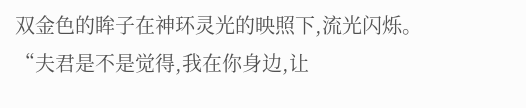双金色的眸子在神环灵光的映照下,流光闪烁。“夫君是不是觉得,我在你身边,让